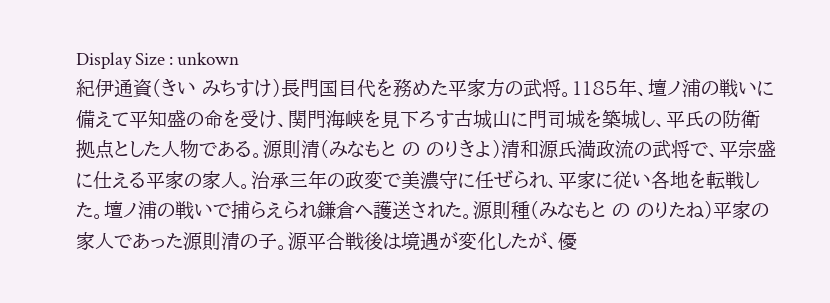Display Size : unkown
紀伊通資(きい みちすけ)長門国目代を務めた平家方の武将。1185年、壇ノ浦の戦いに備えて平知盛の命を受け、関門海峡を見下ろす古城山に門司城を築城し、平氏の防衛拠点とした人物である。源則清(みなもと の のりきよ)清和源氏満政流の武将で、平宗盛に仕える平家の家人。治承三年の政変で美濃守に任ぜられ、平家に従い各地を転戦した。壇ノ浦の戦いで捕らえられ鎌倉へ護送された。源則種(みなもと の のりたね)平家の家人であった源則清の子。源平合戦後は境遇が変化したが、優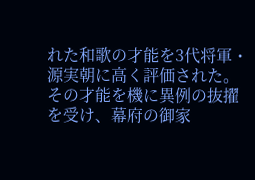れた和歌の才能を3代将軍・源実朝に高く評価された。その才能を機に異例の抜擢を受け、幕府の御家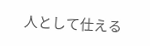人として仕える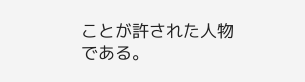ことが許された人物である。